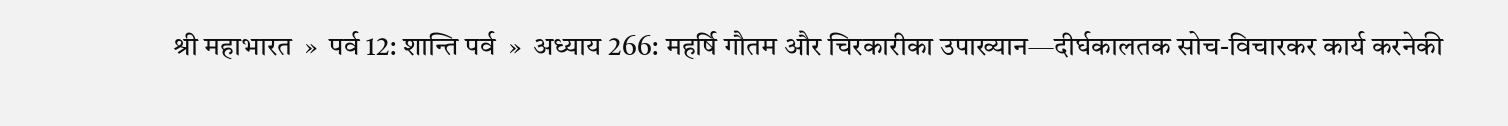श्री महाभारत  »  पर्व 12: शान्ति पर्व  »  अध्याय 266: महर्षि गौतम और चिरकारीका उपाख्यान—दीर्घकालतक सोच-विचारकर कार्य करनेकी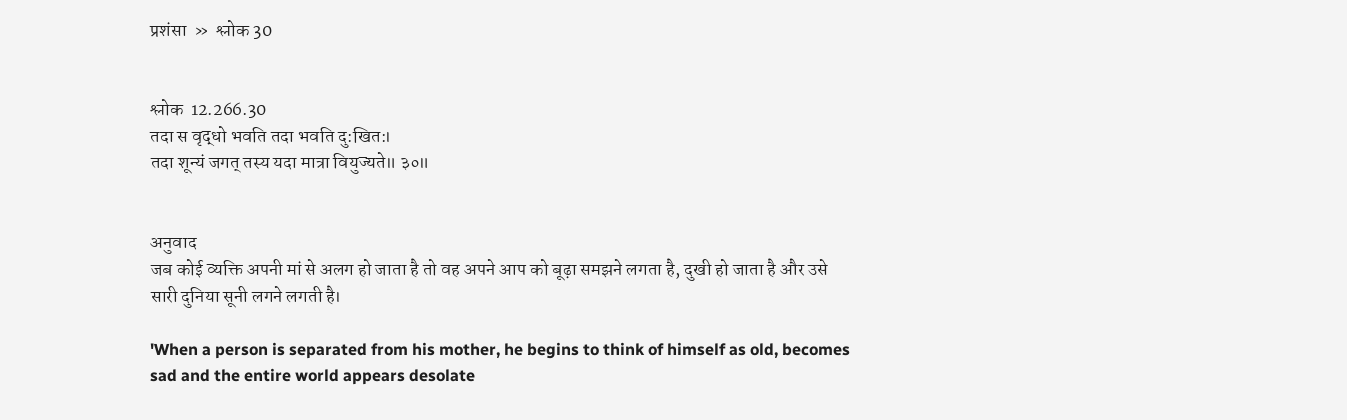प्रशंसा  »  श्लोक 30


श्लोक  12.266.30
तदा स वृद्धो भवति तदा भवति दु:खित:।
तदा शून्यं जगत‍् तस्य यदा मात्रा वियुज्यते॥ ३०॥


अनुवाद
जब कोई व्यक्ति अपनी मां से अलग हो जाता है तो वह अपने आप को बूढ़ा समझने लगता है, दुखी हो जाता है और उसे सारी दुनिया सूनी लगने लगती है।

'When a person is separated from his mother, he begins to think of himself as old, becomes sad and the entire world appears desolate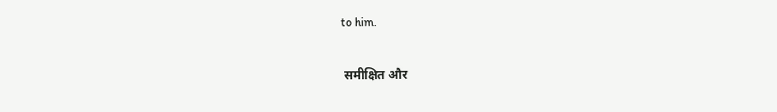to him.

 समीक्षित और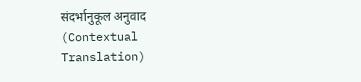संदर्भानुकूल अनुवाद (Contextual Translation)